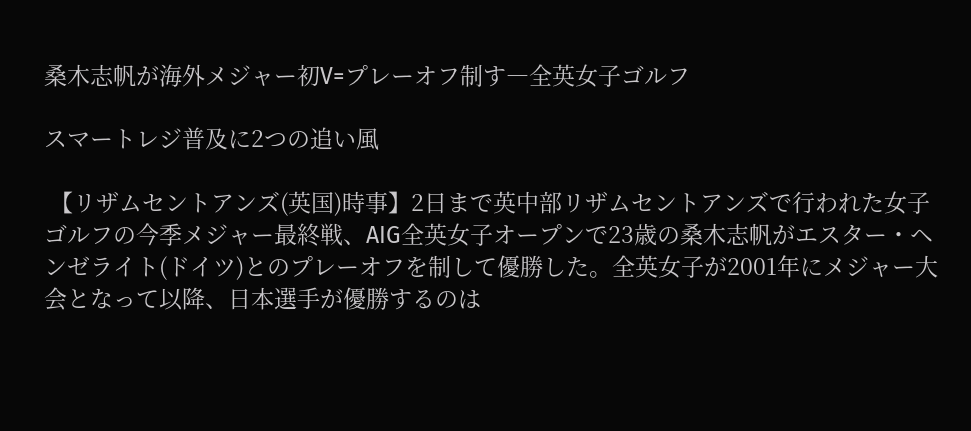桑木志帆が海外メジャー初V=プレーオフ制す―全英女子ゴルフ

スマートレジ普及に2つの追い風

 【リザムセントアンズ(英国)時事】2日まで英中部リザムセントアンズで行われた女子ゴルフの今季メジャー最終戦、AIG全英女子オープンで23歳の桑木志帆がエスター・ヘンゼライト(ドイツ)とのプレーオフを制して優勝した。全英女子が2001年にメジャー大会となって以降、日本選手が優勝するのは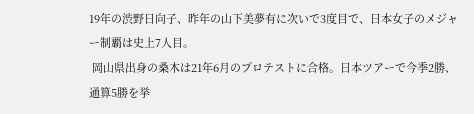19年の渋野日向子、昨年の山下美夢有に次いで3度目で、日本女子のメジャー制覇は史上7人目。
 岡山県出身の桑木は21年6月のプロテストに合格。日本ツアーで今季2勝、通算5勝を挙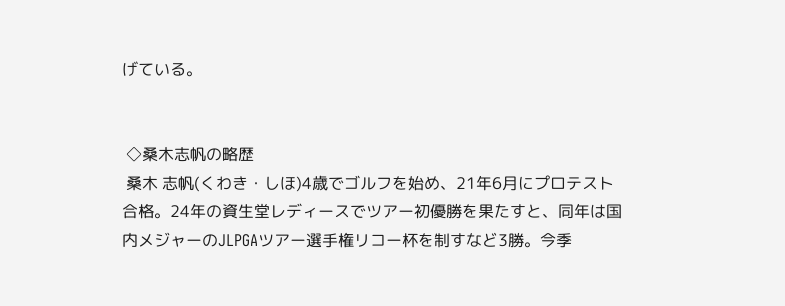げている。


 ◇桑木志帆の略歴
 桑木 志帆(くわき・しほ)4歳でゴルフを始め、21年6月にプロテスト合格。24年の資生堂レディースでツアー初優勝を果たすと、同年は国内メジャーのJLPGAツアー選手権リコー杯を制すなど3勝。今季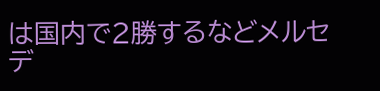は国内で2勝するなどメルセデ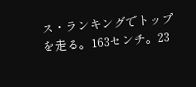ス・ランキングでトップを走る。163センチ。23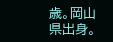歳。岡山県出身。